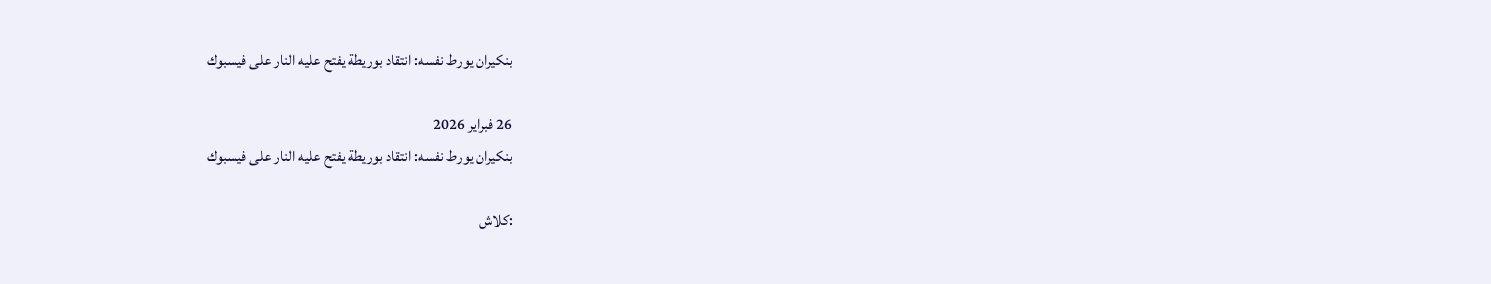بنكيران يورط نفسه: انتقاد بوريطة يفتح عليه النار على فيسبوك

26 فبراير 2026
بنكيران يورط نفسه: انتقاد بوريطة يفتح عليه النار على فيسبوك

:كلاش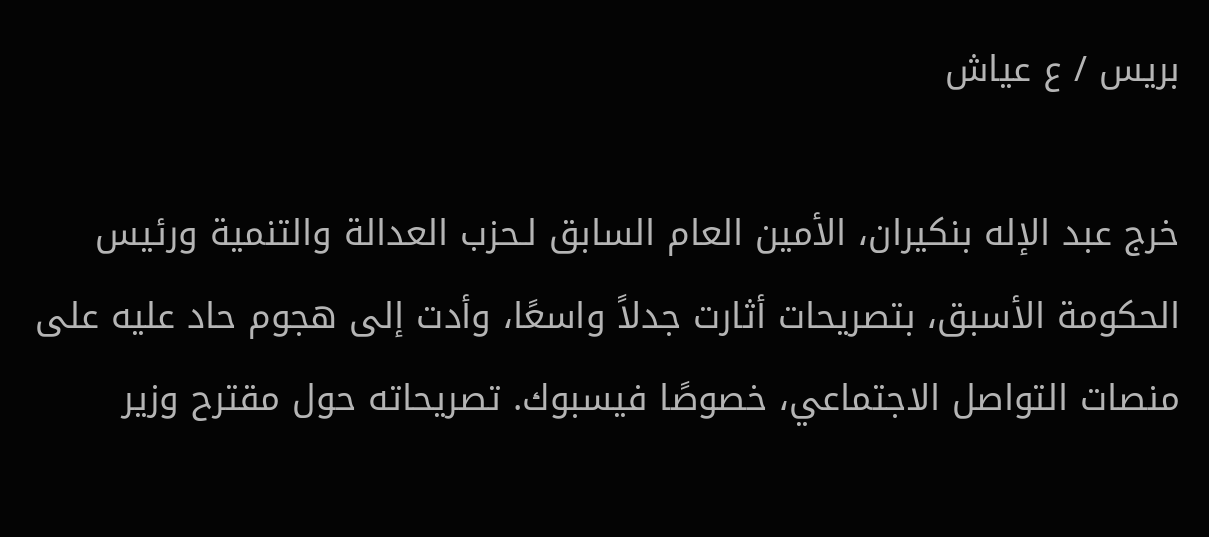بريس / ع عياش

خرج عبد الإله بنكيران، الأمين العام السابق لـحزب العدالة والتنمية ورئيس الحكومة الأسبق، بتصريحات أثارت جدلاً واسعًا، وأدت إلى هجوم حاد عليه على منصات التواصل الاجتماعي، خصوصًا فيسبوك. تصريحاته حول مقترح وزير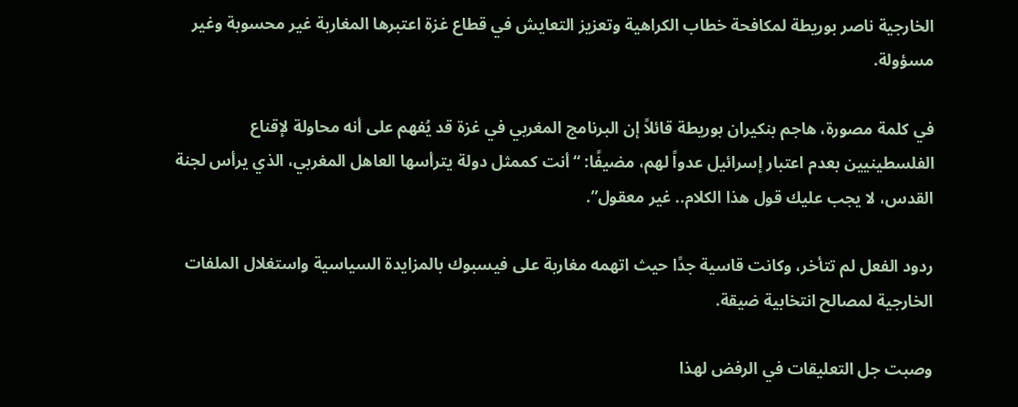الخارجية ناصر بوريطة لمكافحة خطاب الكراهية وتعزيز التعايش في قطاع غزة اعتبرها المغاربة غير محسوبة وغير مسؤولة.

في كلمة مصورة، هاجم بنكيران بوريطة قائلاً إن البرنامج المغربي في غزة قد يُفهم على أنه محاولة لإقناع الفلسطينيين بعدم اعتبار إسرائيل عدواً لهم، مضيفًا: “أنت كممثل دولة يترأسها العاهل المغربي، الذي يرأس لجنة القدس، لا يجب عليك قول هذا الكلام.. غير معقول”.

ردود الفعل لم تتأخر، وكانت قاسية جدًا حيث اتهمه مغاربة على فيسبوك بالمزايدة السياسية واستغلال الملفات الخارجية لمصالح انتخابية ضيقة.

وصبت جل التعليقات في الرفض لهذا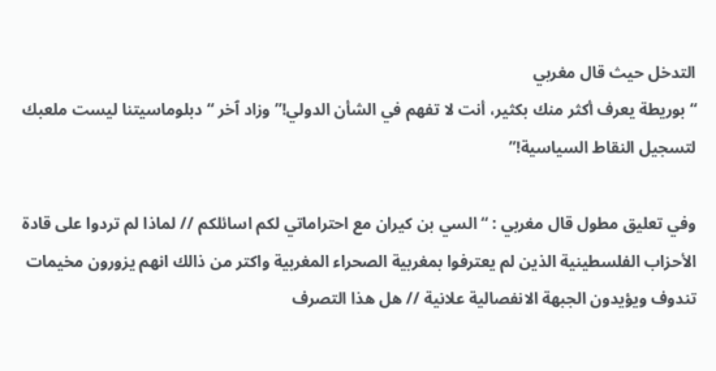التدخل حيث قال مغربي
“بوريطة يعرف أكثر منك بكثير، أنت لا تفهم في الشأن الدولي!” وزاد ٱخر “دبلوماسيتنا ليست ملعبك لتسجيل النقاط السياسية!”

وفي تعليق مطول قال مغربي : “السي بن كيران مع احتراماتي لكم اسائلكم // لماذا لم تردوا على قادة الأحزاب الفلسطينية الذين لم يعترفوا بمغربية الصحراء المغربية واكتر من ذالك انهم يزورون مخيمات تندوف ويؤيدون الجبهة الانفصالية علانية // هل هذا التصرف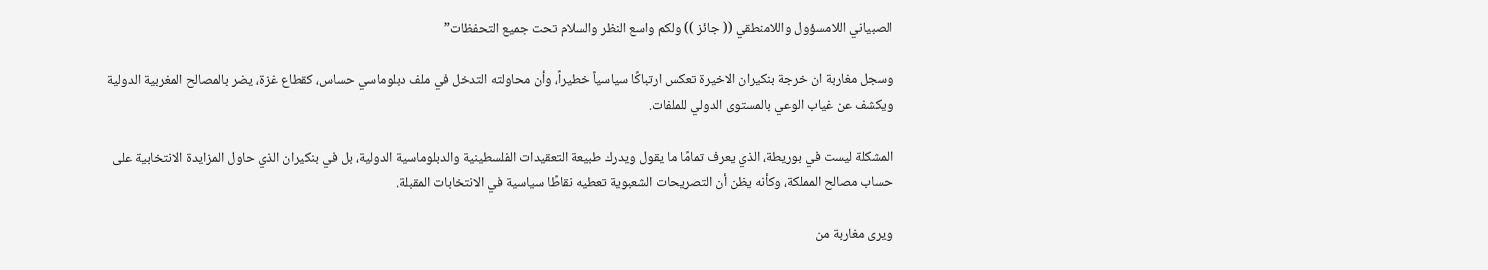الصبياني اللامسؤول واللامنطقي (( جائز )) ولكم واسع النظر والسلام تحت جميع التحفظات”

وسجل مغاربة ان خرجة بنكيران الاخيرة تعكس ارتباكًا سياسياً خطيراً، وأن محاولته التدخل في ملف دبلوماسي حساس، كقطاع غزة، يضر بالمصالح المغربية الدولية ويكشف عن غياب الوعي بالمستوى الدولي للملفات.

المشكلة ليست في بوريطة، الذي يعرف تمامًا ما يقول ويدرك طبيعة التعقيدات الفلسطينية والدبلوماسية الدولية، بل في بنكيران الذي حاول المزايدة الانتخابية على حساب مصالح المملكة، وكأنه يظن أن التصريحات الشعبوية تعطيه نقاطًا سياسية في الانتخابات المقبلة.

ويرى مغاربة من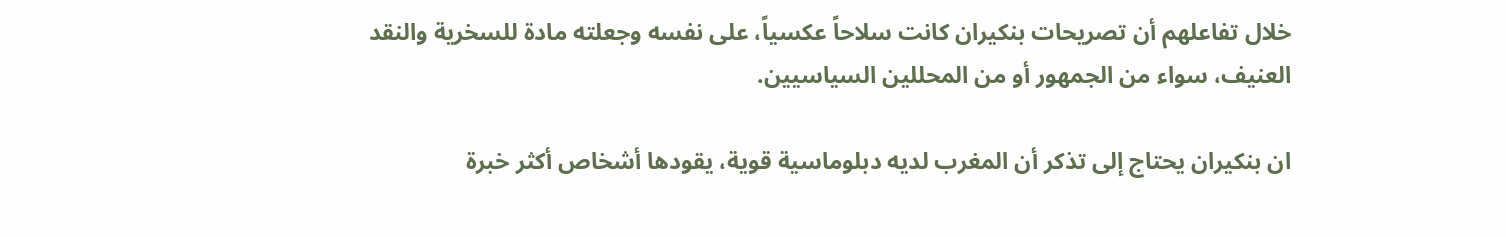خلال تفاعلهم أن تصريحات بنكيران كانت سلاحاً عكسياً، على نفسه وجعلته مادة للسخرية والنقد العنيف، سواء من الجمهور أو من المحللين السياسيين.

ان بنكيران يحتاج إلى تذكر أن المغرب لديه دبلوماسية قوية، يقودها أشخاص أكثر خبرة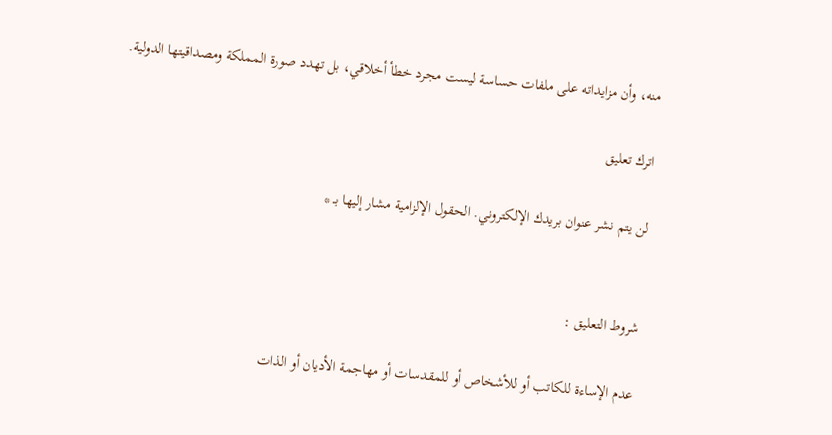منه، وأن مزايداته على ملفات حساسة ليست مجرد خطأ أخلاقي، بل تهدد صورة المملكة ومصداقيتها الدولية.

اترك تعليق

لن يتم نشر عنوان بريدك الإلكتروني. الحقول الإلزامية مشار إليها بـ *


شروط التعليق :

عدم الإساءة للكاتب أو للأشخاص أو للمقدسات أو مهاجمة الأديان أو الذات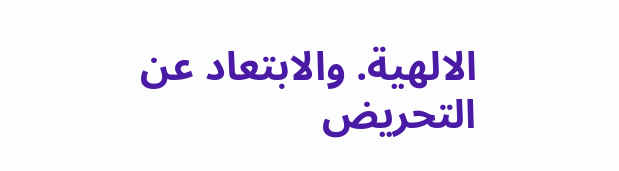الالهية. والابتعاد عن التحريض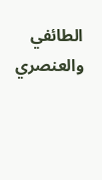الطائفي والعنصري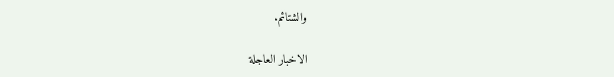والشتائم.

الاخبار العاجلة